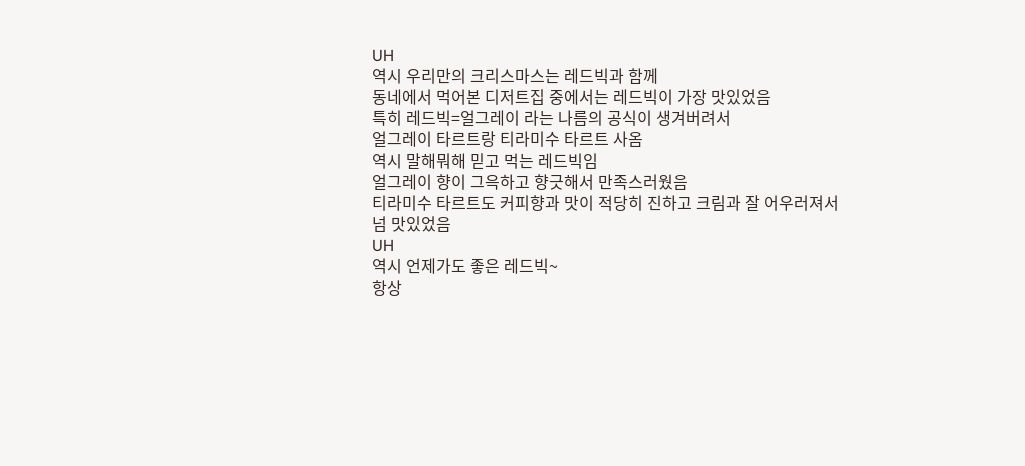UH
역시 우리만의 크리스마스는 레드빅과 함께
동네에서 먹어본 디저트집 중에서는 레드빅이 가장 맛있었음
특히 레드빅=얼그레이 라는 나름의 공식이 생겨버려서
얼그레이 타르트랑 티라미수 타르트 사옴
역시 말해뭐해 믿고 먹는 레드빅임
얼그레이 향이 그윽하고 향긋해서 만족스러웠음
티라미수 타르트도 커피향과 맛이 적당히 진하고 크림과 잘 어우러져서 넘 맛있었음
UH
역시 언제가도 좋은 레드빅~
항상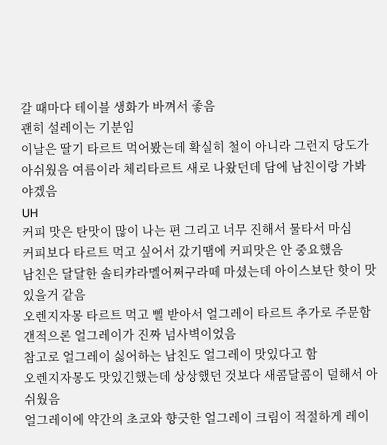갈 때마다 테이블 생화가 바껴서 좋음
괜히 설레이는 기분임
이날은 딸기 타르트 먹어봤는데 확실히 철이 아니라 그런지 당도가 아쉬웠음 여름이라 체리타르트 새로 나왔던데 담에 남친이랑 가봐야겠음
UH
커피 맛은 탄맛이 많이 나는 편 그리고 너무 진해서 물타서 마심
커피보다 타르트 먹고 싶어서 갔기땜에 커피맛은 안 중요했음
남친은 달달한 솔티캬라멜어쩌구라떼 마셨는데 아이스보단 핫이 맛있을거 같음
오렌지자몽 타르트 먹고 삘 받아서 얼그레이 타르트 추가로 주문함
갠적으론 얼그레이가 진짜 넘사벽이었음
참고로 얼그레이 싫어하는 남친도 얼그레이 맛있다고 함
오렌지자몽도 맛있긴했는데 상상했던 것보다 새콤달콤이 덜해서 아쉬웠음
얼그레이에 약간의 초코와 향긋한 얼그레이 크림이 적절하게 레이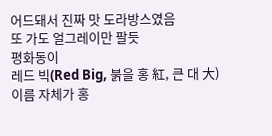어드돼서 진짜 맛 도라방스였음
또 가도 얼그레이만 팔듯
평화동이
레드 빅(Red Big, 붉을 홍 紅, 큰 대 大)
이름 자체가 홍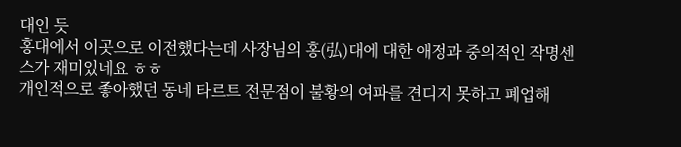대인 듯
홍대에서 이곳으로 이전했다는데 사장님의 홍(弘)대에 대한 애정과 중의적인 작명센스가 재미있네요 ㅎㅎ
개인적으로 좋아했던 동네 타르트 전문점이 불황의 여파를 견디지 못하고 폐업해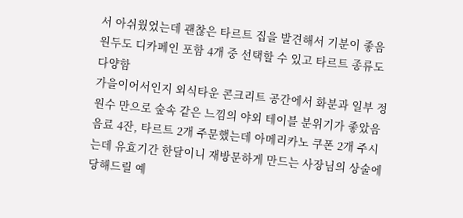서 아쉬웠었는데 괜찮은 타르트 집을 발견해서 기분이 좋음
원두도 디카페인 포함 4개 중 선택할 수 있고 타르트 종류도 다양함
가을이어서인지 외식타운 콘크리트 공간에서 화분과 일부 정원수 만으로 숲속 같은 느낌의 야외 테이블 분위기가 좋았음
음료 4잔, 타르트 2개 주문했는데 아메리카노 쿠폰 2개 주시는데 유효기간 한달이니 재방문하게 만드는 사장님의 상술에 당해드릴 예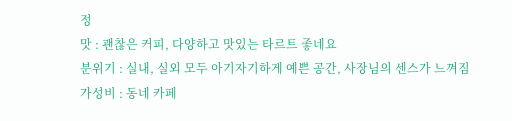정
맛 : 괜찮은 커피, 다양하고 맛있는 타르트 좋네요
분위기 : 실내, 실외 모두 아기자기하게 예쁜 공간, 사장님의 센스가 느껴짐
가성비 : 동네 카페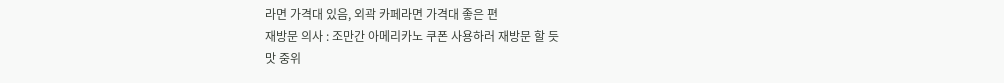라면 가격대 있음, 외곽 카페라면 가격대 좋은 편
재방문 의사 : 조만간 아메리카노 쿠폰 사용하러 재방문 할 듯
맛 중위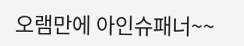오램만에 아인슈패너~~